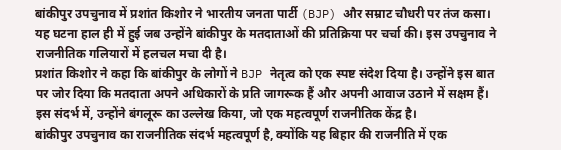बांकीपुर उपचुनाव में प्रशांत किशोर ने भारतीय जनता पार्टी (BJP) और सम्राट चौधरी पर तंज कसा। यह घटना हाल ही में हुई जब उन्होंने बांकीपुर के मतदाताओं की प्रतिक्रिया पर चर्चा की। इस उपचुनाव ने राजनीतिक गलियारों में हलचल मचा दी है।
प्रशांत किशोर ने कहा कि बांकीपुर के लोगों ने BJP नेतृत्व को एक स्पष्ट संदेश दिया है। उन्होंने इस बात पर जोर दिया कि मतदाता अपने अधिकारों के प्रति जागरूक हैं और अपनी आवाज उठाने में सक्षम हैं। इस संदर्भ में, उन्होंने बंगलूरू का उल्लेख किया, जो एक महत्वपूर्ण राजनीतिक केंद्र है।
बांकीपुर उपचुनाव का राजनीतिक संदर्भ महत्वपूर्ण है, क्योंकि यह बिहार की राजनीति में एक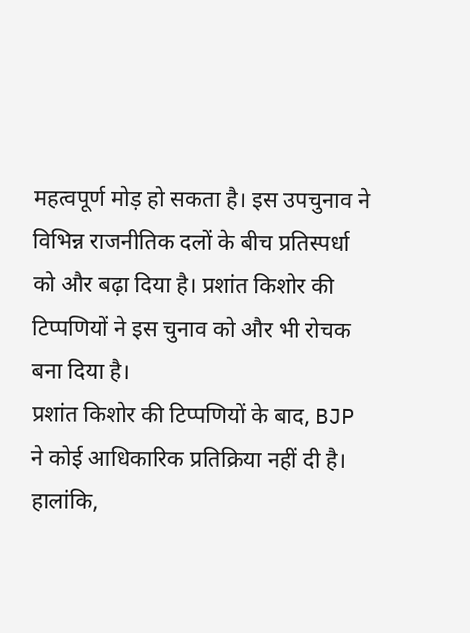महत्वपूर्ण मोड़ हो सकता है। इस उपचुनाव ने विभिन्न राजनीतिक दलों के बीच प्रतिस्पर्धा को और बढ़ा दिया है। प्रशांत किशोर की टिप्पणियों ने इस चुनाव को और भी रोचक बना दिया है।
प्रशांत किशोर की टिप्पणियों के बाद, BJP ने कोई आधिकारिक प्रतिक्रिया नहीं दी है। हालांकि,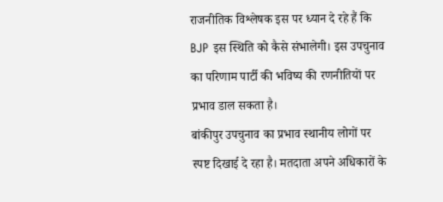राजनीतिक विश्लेषक इस पर ध्यान दे रहे हैं कि BJP इस स्थिति को कैसे संभालेगी। इस उपचुनाव का परिणाम पार्टी की भविष्य की रणनीतियों पर प्रभाव डाल सकता है।
बांकीपुर उपचुनाव का प्रभाव स्थानीय लोगों पर स्पष्ट दिखाई दे रहा है। मतदाता अपने अधिकारों के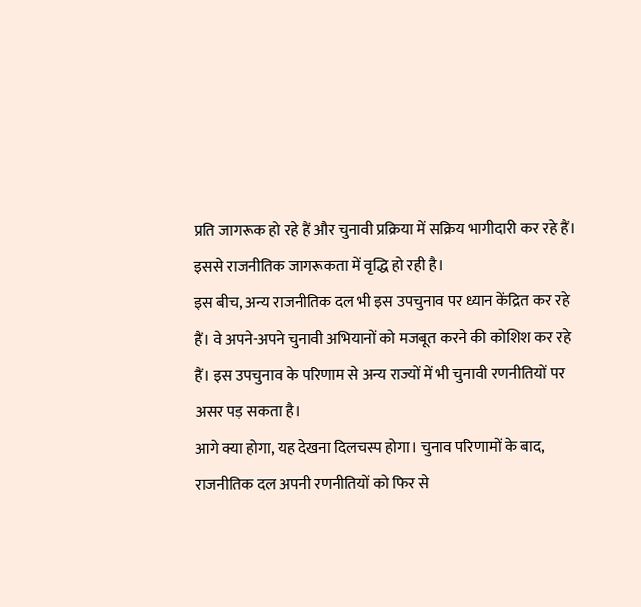प्रति जागरूक हो रहे हैं और चुनावी प्रक्रिया में सक्रिय भागीदारी कर रहे हैं। इससे राजनीतिक जागरूकता में वृद्धि हो रही है।
इस बीच, अन्य राजनीतिक दल भी इस उपचुनाव पर ध्यान केंद्रित कर रहे हैं। वे अपने-अपने चुनावी अभियानों को मजबूत करने की कोशिश कर रहे हैं। इस उपचुनाव के परिणाम से अन्य राज्यों में भी चुनावी रणनीतियों पर असर पड़ सकता है।
आगे क्या होगा, यह देखना दिलचस्प होगा। चुनाव परिणामों के बाद, राजनीतिक दल अपनी रणनीतियों को फिर से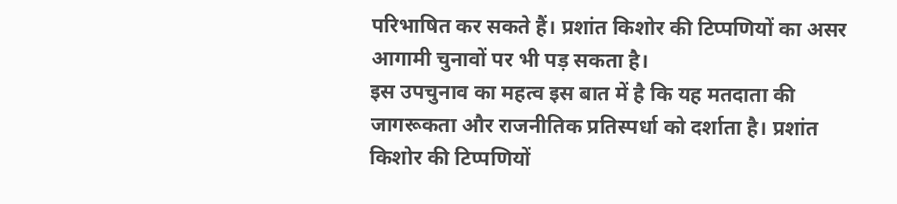परिभाषित कर सकते हैं। प्रशांत किशोर की टिप्पणियों का असर आगामी चुनावों पर भी पड़ सकता है।
इस उपचुनाव का महत्व इस बात में है कि यह मतदाता की जागरूकता और राजनीतिक प्रतिस्पर्धा को दर्शाता है। प्रशांत किशोर की टिप्पणियों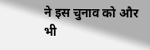ने इस चुनाव को और भी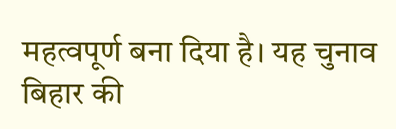महत्वपूर्ण बना दिया है। यह चुनाव बिहार की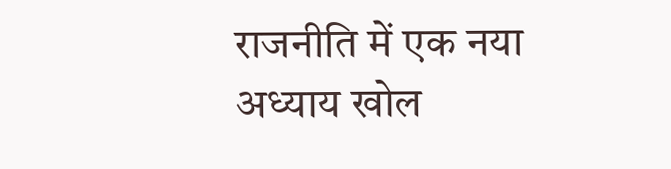राजनीति में एक नया अध्याय खोल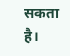सकता है।